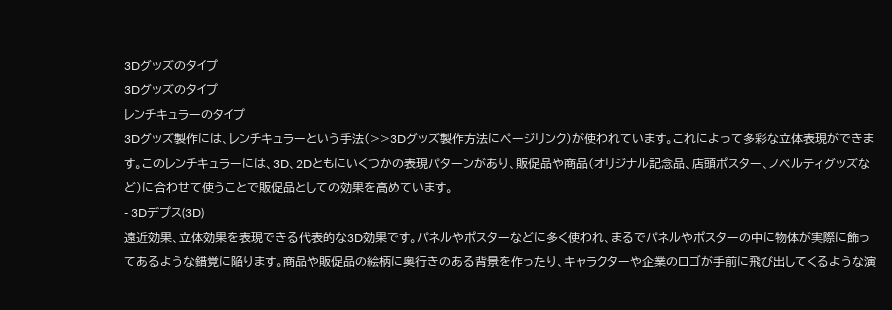3Dグッズのタイプ
3Dグッズのタイプ
レンチキュラーのタイプ
3Dグッズ製作には、レンチキュラーという手法(>>3Dグッズ製作方法にページリンク)が使われています。これによって多彩な立体表現ができます。このレンチキュラーには、3D、2Dともにいくつかの表現パターンがあり、販促品や商品(オリジナル記念品、店頭ポスター、ノベルティグッズなど)に合わせて使うことで販促品としての効果を高めています。
- 3Dデプス(3D)
遠近効果、立体効果を表現できる代表的な3D効果です。パネルやポスターなどに多く使われ、まるでパネルやポスターの中に物体が実際に飾ってあるような錯覚に陥ります。商品や販促品の絵柄に奥行きのある背景を作ったり、キャラクターや企業のロゴが手前に飛び出してくるような演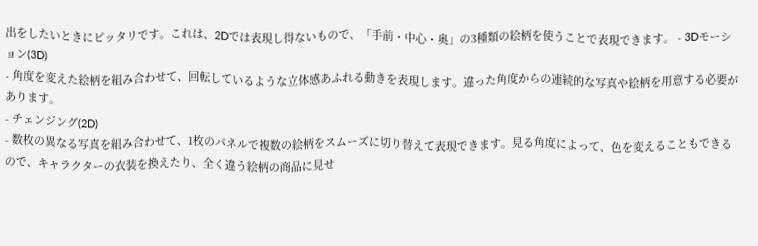出をしたいときにピッタリです。これは、2Dでは表現し得ないもので、「手前・中心・奥」の3種類の絵柄を使うことで表現できます。 - 3Dモーション(3D)
- 角度を変えた絵柄を組み合わせて、回転しているような立体感あふれる動きを表現します。違った角度からの連続的な写真や絵柄を用意する必要があります。
- チェンジング(2D)
- 数枚の異なる写真を組み合わせて、1枚のパネルで複数の絵柄をスムーズに切り替えて表現できます。見る角度によって、色を変えることもできるので、キャラクターの衣装を換えたり、全く違う絵柄の商品に見せ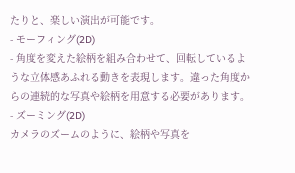たりと、楽しい演出が可能です。
- モーフィング(2D)
- 角度を変えた絵柄を組み合わせて、回転しているような立体感あふれる動きを表現します。違った角度からの連続的な写真や絵柄を用意する必要があります。
- ズーミング(2D)
カメラのズームのように、絵柄や写真を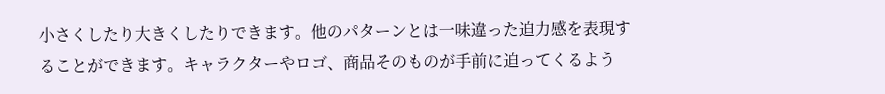小さくしたり大きくしたりできます。他のパターンとは一味違った迫力感を表現することができます。キャラクターやロゴ、商品そのものが手前に迫ってくるよう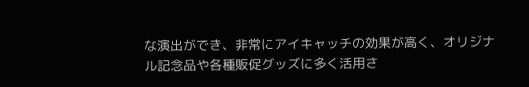な演出ができ、非常にアイキャッチの効果が高く、オリジナル記念品や各種販促グッズに多く活用さ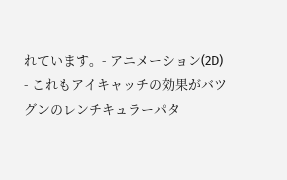れています。- アニメーション(2D)
- これもアイキャッチの効果がバツグンのレンチキュラーパタ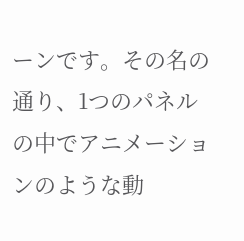ーンです。その名の通り、1つのパネルの中でアニメーションのような動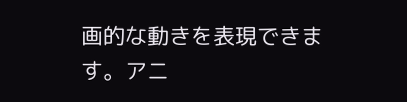画的な動きを表現できます。アニ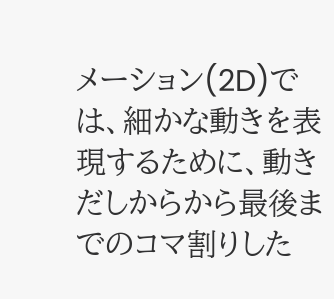メーション(2D)では、細かな動きを表現するために、動きだしからから最後までのコマ割りした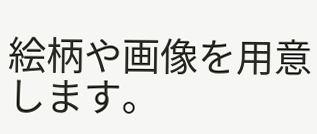絵柄や画像を用意します。